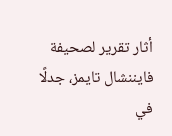أثار تقرير لصحيفة فايننشال تايمز، جدلًا في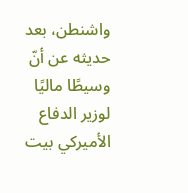واشنطن، بعد حديثه عن أنّ وسيطًا ماليًا لوزير الدفاع الأميركي بيت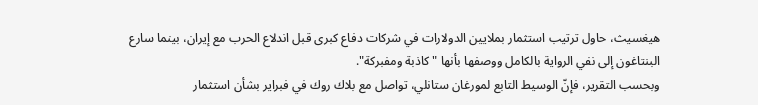هيغسيث، حاول ترتيب استثمار بملايين الدولارات في شركات دفاع كبرى قبل اندلاع الحرب مع إيران، بينما سارع البنتاغون إلى نفي الرواية بالكامل ووصفها بأنها "كاذبة ومفبركة".
وبحسب التقرير، فإنّ الوسيط التابع لمورغان ستانلي، تواصل مع بلاك روك في فبراير بشأن استثمار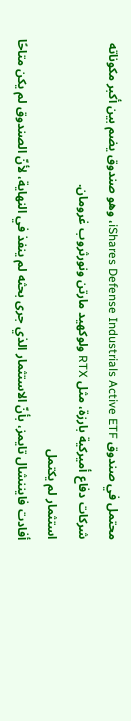محتمل في صندوق iShares Defense Industrials Active ETF، وهو صندوق يضم بين أكبر مكوناته شركات دفاع أميركية بارزة، مثل RTX ولوكهيد مارتن ونورثروب غرومان.
استثمار لم يكتمل
أفادت فايننشال تايمز، بأنّ الاستثمار الذي جرى بحثه لم ينفذ في النهاية، لأنّ الصندوق لم يكن متاحًا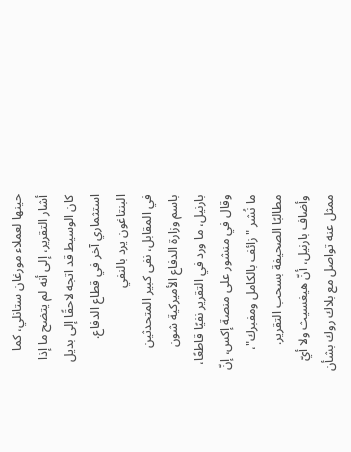حينها لعملاء مورغان ستانلي، كما أشار التقرير، إلى أنه لم يتضح ما إذا كان الوسيط قد اتجه لاحقًا إلى بديل استثماري آخر في قطاع الدفاع.
البنتاغون يرد بالنفي
في المقابل، نفى كبير المتحدثين باسم وزارة الدفاع الأميركية شون بارنيل، ما ورد في التقرير نفيًا قاطعًا، وقال في منشور على منصة إكس، إنّ ما نُشر "زائف بالكامل ومفبرك"، مطالبًا الصحيفة بسحب التقرير.
وأضاف بارنيل، أنّ هيغسيث ولا أيّ ممثل عنه تواصل مع بلاك روك بشأن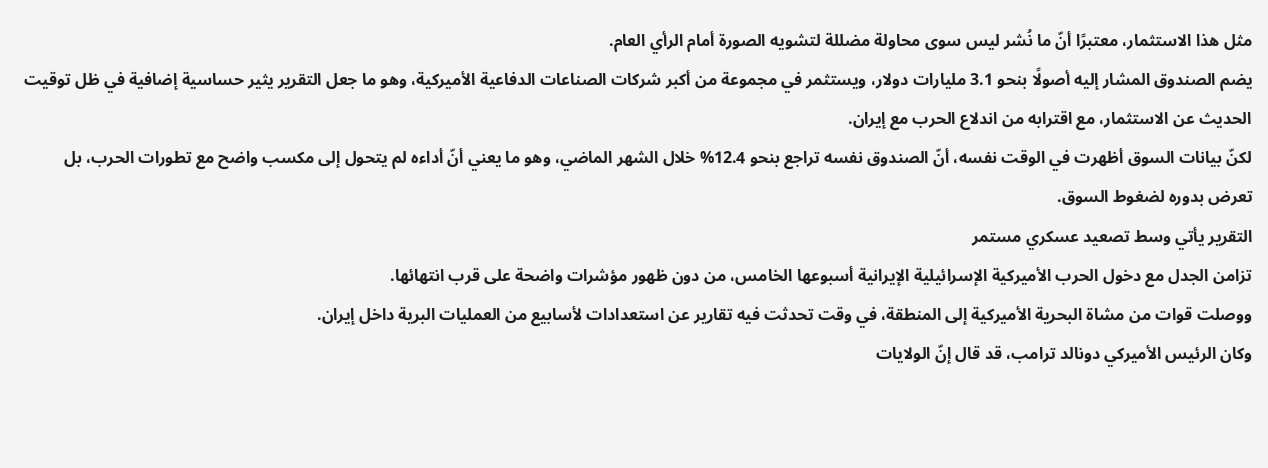مثل هذا الاستثمار، معتبرًا أنّ ما نُشر ليس سوى محاولة مضللة لتشويه الصورة أمام الرأي العام.
يضم الصندوق المشار إليه أصولًا بنحو 3.1 مليارات دولار، ويستثمر في مجموعة من أكبر شركات الصناعات الدفاعية الأميركية، وهو ما جعل التقرير يثير حساسية إضافية في ظل توقيت الحديث عن الاستثمار، مع اقترابه من اندلاع الحرب مع إيران.
لكنّ بيانات السوق أظهرت في الوقت نفسه، أنّ الصندوق نفسه تراجع بنحو 12.4% خلال الشهر الماضي، وهو ما يعني أنّ أداءه لم يتحول إلى مكسب واضح مع تطورات الحرب، بل تعرض بدوره لضغوط السوق.
التقرير يأتي وسط تصعيد عسكري مستمر
تزامن الجدل مع دخول الحرب الأميركية الإسرائيلية الإيرانية أسبوعها الخامس، من دون ظهور مؤشرات واضحة على قرب انتهائها.
ووصلت قوات من مشاة البحرية الأميركية إلى المنطقة، في وقت تحدثت فيه تقارير عن استعدادات لأسابيع من العمليات البرية داخل إيران.
وكان الرئيس الأميركي دونالد ترامب، قد قال إنّ الولايات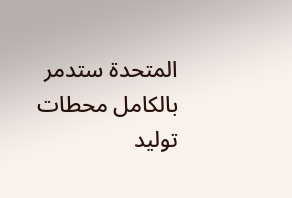المتحدة ستدمر بالكامل محطات توليد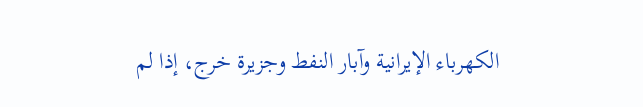الكهرباء الإيرانية وآبار النفط وجزيرة خرج، إذا لم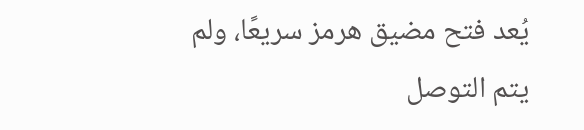يُعد فتح مضيق هرمز سريعًا، ولم يتم التوصل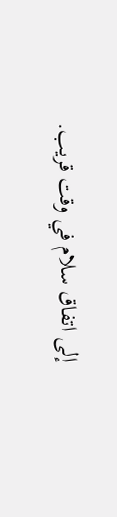إلى اتفاق سلام في وقت قريب.